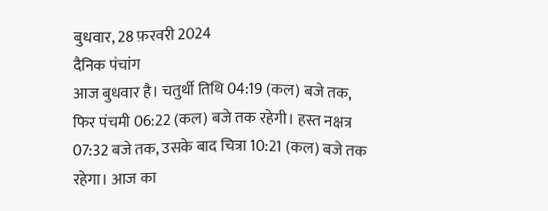बुधवार, 28 फ़रवरी 2024
दैनिक पंचांग
आज बुधवार है। चतुर्थी तिथि 04:19 (कल) बजे तक, फिर पंचमी 06:22 (कल) बजे तक रहेगी। हस्त नक्षत्र 07:32 बजे तक, उसके बाद चित्रा 10:21 (कल) बजे तक रहेगा। आज का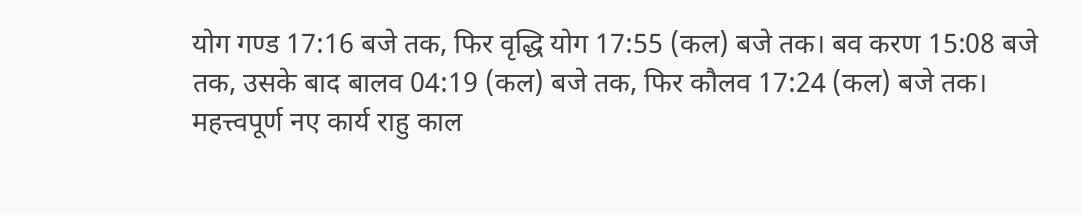योग गण्ड 17:16 बजे तक, फिर वृद्धि योग 17:55 (कल) बजे तक। बव करण 15:08 बजे तक, उसके बाद बालव 04:19 (कल) बजे तक, फिर कौलव 17:24 (कल) बजे तक। महत्त्वपूर्ण नए कार्य राहु काल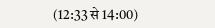(12:33 से 14:00)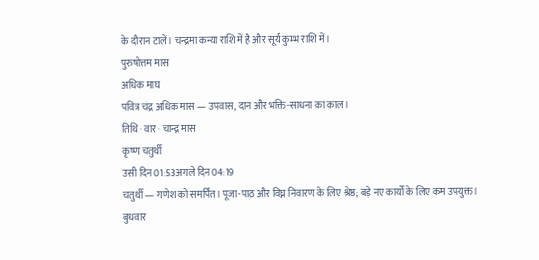के दौरान टालें। चन्द्रमा कन्या राशि में है और सूर्य कुम्भ राशि में।
पुरुषोत्तम मास
अधिक माघ
पवित्र चंद्र अधिक मास — उपवास, दान और भक्ति-साधना का काल।
तिथि · वार · चान्द्र मास
कृष्ण चतुर्थी
उसी दिन01:53अगले दिन04:19
चतुर्थी — गणेश को समर्पित। पूजा-पाठ और विघ्न निवारण के लिए श्रेष्ठ; बड़े नए कार्यों के लिए कम उपयुक्त।
बुधवार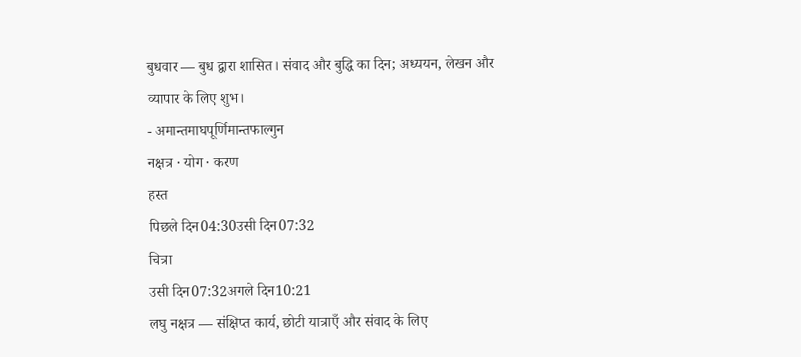बुधवार — बुध द्वारा शासित। संवाद और बुद्धि का दिन; अध्ययन, लेखन और व्यापार के लिए शुभ।
- अमान्तमाघपूर्णिमान्तफाल्गुन
नक्षत्र · योग · करण
हस्त
पिछले दिन04:30उसी दिन07:32
चित्रा
उसी दिन07:32अगले दिन10:21
लघु नक्षत्र — संक्षिप्त कार्य, छोटी यात्राएँ और संवाद के लिए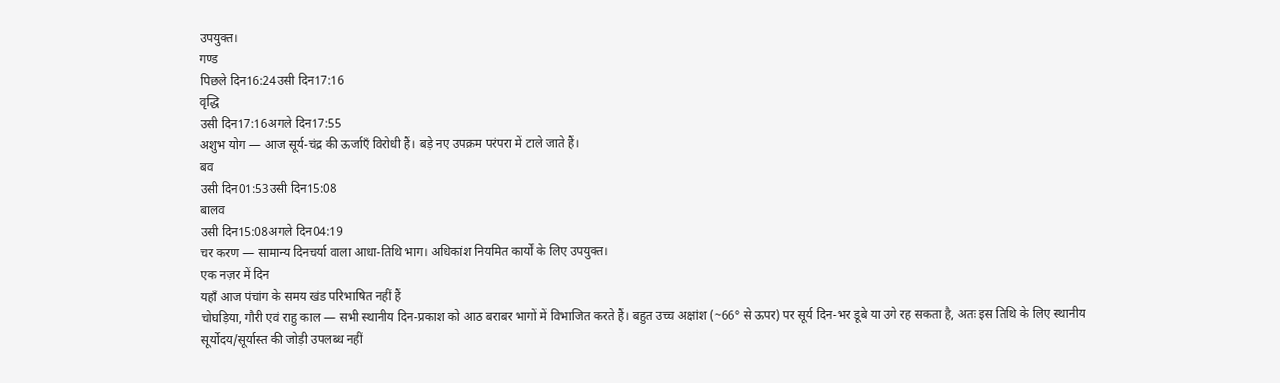उपयुक्त।
गण्ड
पिछले दिन16:24उसी दिन17:16
वृद्धि
उसी दिन17:16अगले दिन17:55
अशुभ योग — आज सूर्य-चंद्र की ऊर्जाएँ विरोधी हैं। बड़े नए उपक्रम परंपरा में टाले जाते हैं।
बव
उसी दिन01:53उसी दिन15:08
बालव
उसी दिन15:08अगले दिन04:19
चर करण — सामान्य दिनचर्या वाला आधा-तिथि भाग। अधिकांश नियमित कार्यों के लिए उपयुक्त।
एक नज़र में दिन
यहाँ आज पंचांग के समय खंड परिभाषित नहीं हैं
चोघड़िया, गौरी एवं राहु काल — सभी स्थानीय दिन-प्रकाश को आठ बराबर भागों में विभाजित करते हैं। बहुत उच्च अक्षांश (~66° से ऊपर) पर सूर्य दिन-भर डूबे या उगे रह सकता है, अतः इस तिथि के लिए स्थानीय सूर्योदय/सूर्यास्त की जोड़ी उपलब्ध नहीं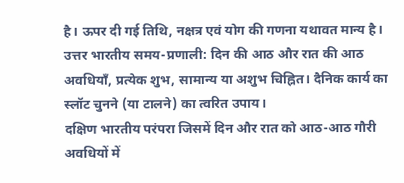है। ऊपर दी गई तिथि, नक्षत्र एवं योग की गणना यथावत मान्य है।
उत्तर भारतीय समय-प्रणाली: दिन की आठ और रात की आठ अवधियाँ, प्रत्येक शुभ, सामान्य या अशुभ चिह्नित। दैनिक कार्य का स्लॉट चुनने (या टालने) का त्वरित उपाय।
दक्षिण भारतीय परंपरा जिसमें दिन और रात को आठ-आठ गौरी अवधियों में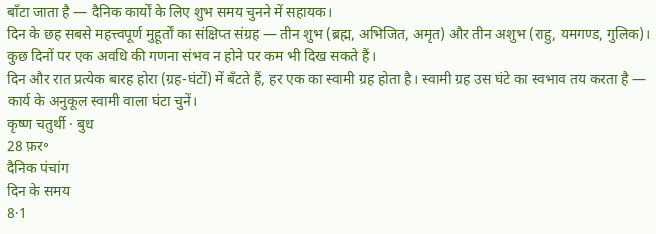बाँटा जाता है — दैनिक कार्यों के लिए शुभ समय चुनने में सहायक।
दिन के छह सबसे महत्त्वपूर्ण मुहूर्तों का संक्षिप्त संग्रह — तीन शुभ (ब्रह्म, अभिजित, अमृत) और तीन अशुभ (राहु, यमगण्ड, गुलिक)। कुछ दिनों पर एक अवधि की गणना संभव न होने पर कम भी दिख सकते हैं।
दिन और रात प्रत्येक बारह होरा (ग्रह-घंटों) में बँटते हैं, हर एक का स्वामी ग्रह होता है। स्वामी ग्रह उस घंटे का स्वभाव तय करता है — कार्य के अनुकूल स्वामी वाला घंटा चुनें।
कृष्ण चतुर्थी · बुध
28 फ़र॰
दैनिक पंचांग
दिन के समय
8·1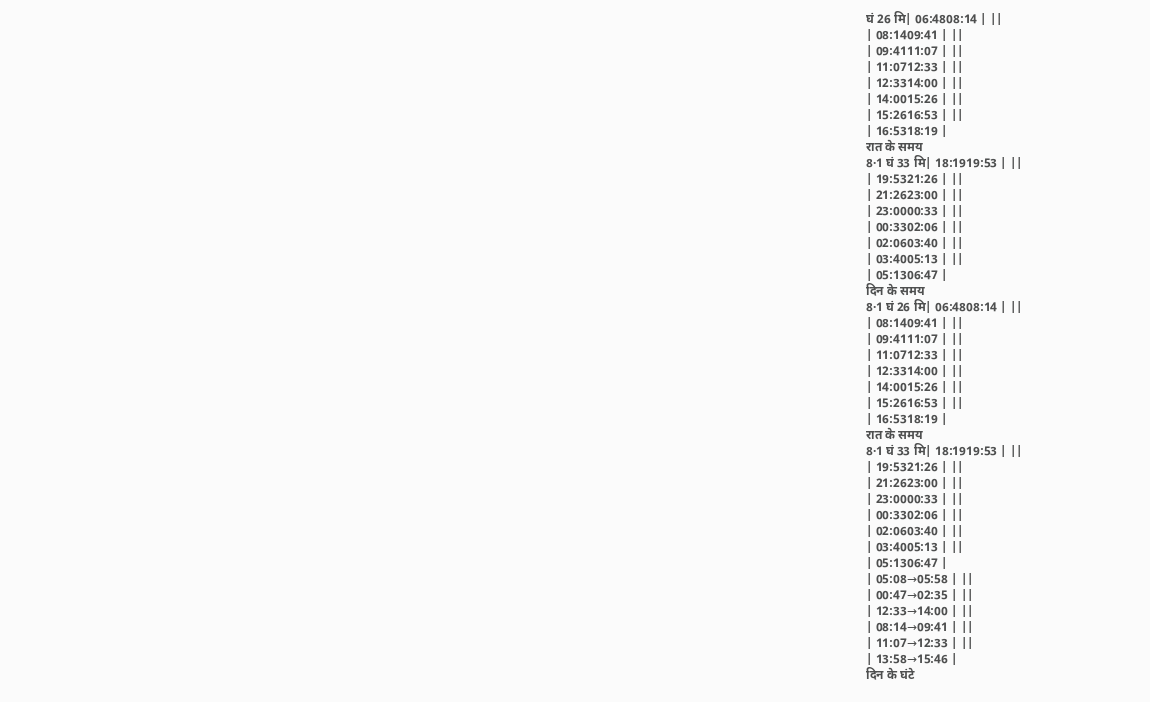घं 26 मि| 06:4808:14 | ||
| 08:1409:41 | ||
| 09:4111:07 | ||
| 11:0712:33 | ||
| 12:3314:00 | ||
| 14:0015:26 | ||
| 15:2616:53 | ||
| 16:5318:19 |
रात के समय
8·1 घं 33 मि| 18:1919:53 | ||
| 19:5321:26 | ||
| 21:2623:00 | ||
| 23:0000:33 | ||
| 00:3302:06 | ||
| 02:0603:40 | ||
| 03:4005:13 | ||
| 05:1306:47 |
दिन के समय
8·1 घं 26 मि| 06:4808:14 | ||
| 08:1409:41 | ||
| 09:4111:07 | ||
| 11:0712:33 | ||
| 12:3314:00 | ||
| 14:0015:26 | ||
| 15:2616:53 | ||
| 16:5318:19 |
रात के समय
8·1 घं 33 मि| 18:1919:53 | ||
| 19:5321:26 | ||
| 21:2623:00 | ||
| 23:0000:33 | ||
| 00:3302:06 | ||
| 02:0603:40 | ||
| 03:4005:13 | ||
| 05:1306:47 |
| 05:08→05:58 | ||
| 00:47→02:35 | ||
| 12:33→14:00 | ||
| 08:14→09:41 | ||
| 11:07→12:33 | ||
| 13:58→15:46 |
दिन के घंटे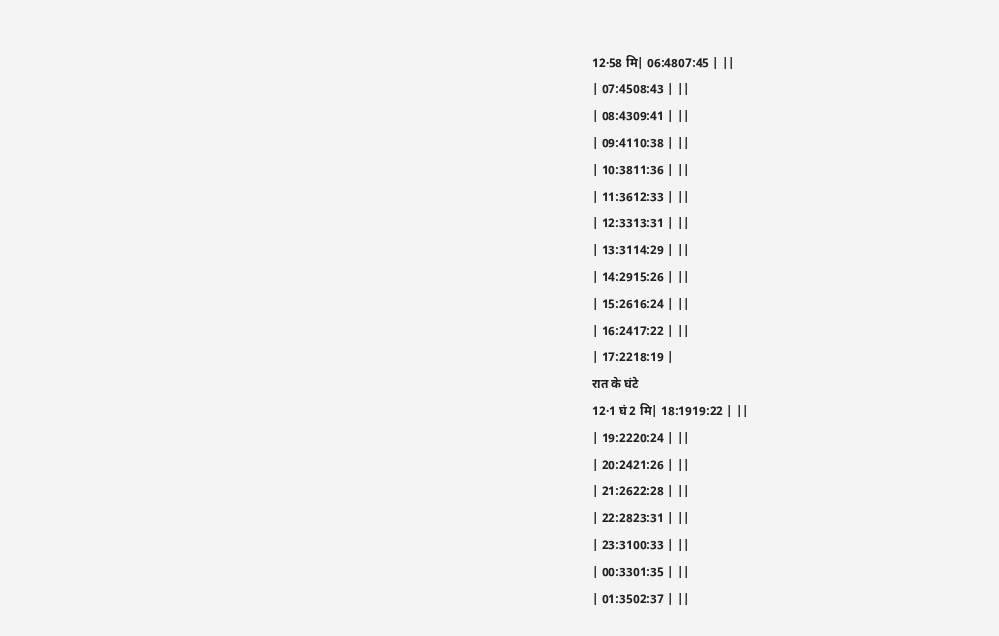12·58 मि| 06:4807:45 | ||
| 07:4508:43 | ||
| 08:4309:41 | ||
| 09:4110:38 | ||
| 10:3811:36 | ||
| 11:3612:33 | ||
| 12:3313:31 | ||
| 13:3114:29 | ||
| 14:2915:26 | ||
| 15:2616:24 | ||
| 16:2417:22 | ||
| 17:2218:19 |
रात के घंटे
12·1 घं 2 मि| 18:1919:22 | ||
| 19:2220:24 | ||
| 20:2421:26 | ||
| 21:2622:28 | ||
| 22:2823:31 | ||
| 23:3100:33 | ||
| 00:3301:35 | ||
| 01:3502:37 | ||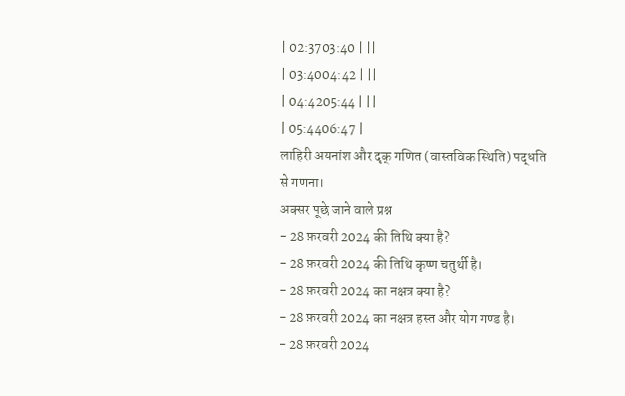| 02:3703:40 | ||
| 03:4004:42 | ||
| 04:4205:44 | ||
| 05:4406:47 |
लाहिरी अयनांश और दृक् गणित (वास्तविक स्थिति) पद्धति से गणना।
अक्सर पूछे जाने वाले प्रश्न
- 28 फ़रवरी 2024 की तिथि क्या है?
- 28 फ़रवरी 2024 की तिथि कृष्ण चतुर्थी है।
- 28 फ़रवरी 2024 का नक्षत्र क्या है?
- 28 फ़रवरी 2024 का नक्षत्र हस्त और योग गण्ड है।
- 28 फ़रवरी 2024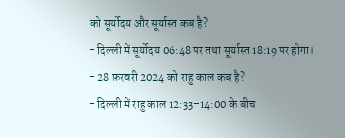को सूर्योदय और सूर्यास्त कब है?
- दिल्ली में सूर्योदय 06:48 पर तथा सूर्यास्त 18:19 पर होगा।
- 28 फ़रवरी 2024 को राहु काल कब है?
- दिल्ली में राहु काल 12:33–14:00 के बीच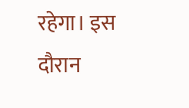रहेगा। इस दौरान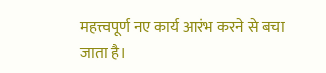महत्त्वपूर्ण नए कार्य आरंभ करने से बचा जाता है।